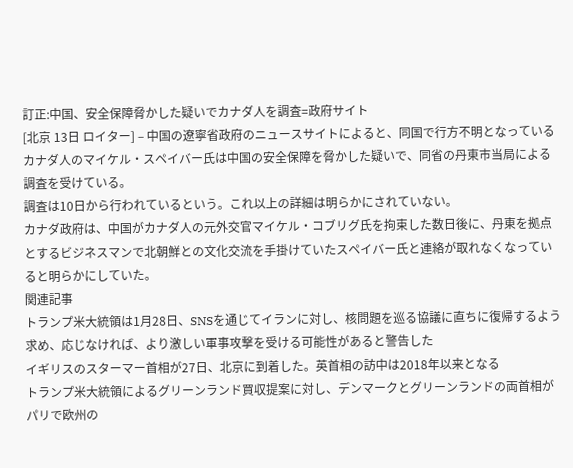訂正:中国、安全保障脅かした疑いでカナダ人を調査=政府サイト
[北京 13日 ロイター] – 中国の遼寧省政府のニュースサイトによると、同国で行方不明となっているカナダ人のマイケル・スペイバー氏は中国の安全保障を脅かした疑いで、同省の丹東市当局による調査を受けている。
調査は10日から行われているという。これ以上の詳細は明らかにされていない。
カナダ政府は、中国がカナダ人の元外交官マイケル・コブリグ氏を拘束した数日後に、丹東を拠点とするビジネスマンで北朝鮮との文化交流を手掛けていたスペイバー氏と連絡が取れなくなっていると明らかにしていた。
関連記事
トランプ米大統領は1月28日、SNSを通じてイランに対し、核問題を巡る協議に直ちに復帰するよう求め、応じなければ、より激しい軍事攻撃を受ける可能性があると警告した
イギリスのスターマー首相が27日、北京に到着した。英首相の訪中は2018年以来となる
トランプ米大統領によるグリーンランド買収提案に対し、デンマークとグリーンランドの両首相がパリで欧州の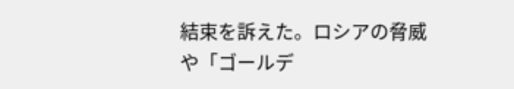結束を訴えた。ロシアの脅威や「ゴールデ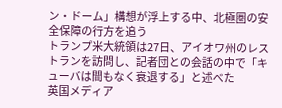ン・ドーム」構想が浮上する中、北極圏の安全保障の行方を追う
トランプ米大統領は27日、アイオワ州のレストランを訪問し、記者団との会話の中で「キューバは間もなく衰退する」と述べた
英国メディア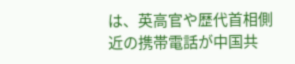は、英高官や歴代首相側近の携帯電話が中国共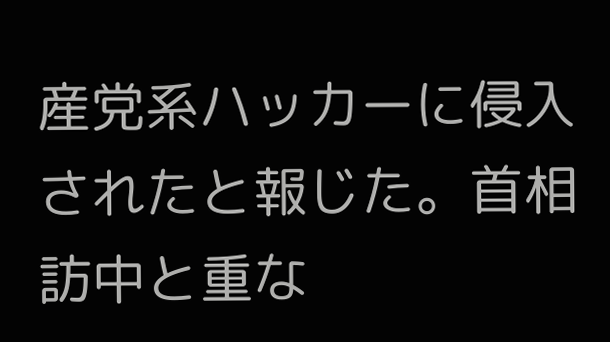産党系ハッカーに侵入されたと報じた。首相訪中と重な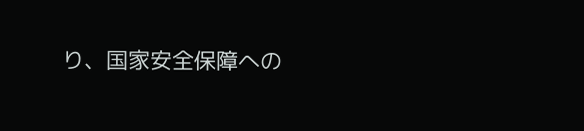り、国家安全保障への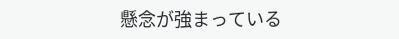懸念が強まっている